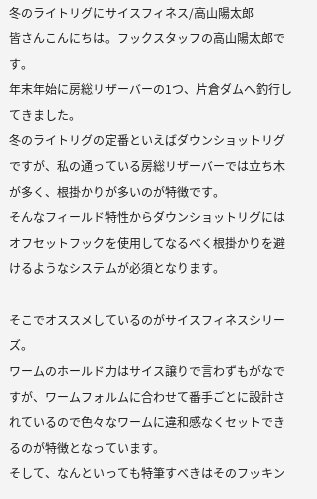冬のライトリグにサイスフィネス/高山陽太郎
皆さんこんにちは。フックスタッフの高山陽太郎です。
年末年始に房総リザーバーの1つ、片倉ダムへ釣行してきました。
冬のライトリグの定番といえばダウンショットリグですが、私の通っている房総リザーバーでは立ち木が多く、根掛かりが多いのが特徴です。
そんなフィールド特性からダウンショットリグにはオフセットフックを使用してなるべく根掛かりを避けるようなシステムが必須となります。

そこでオススメしているのがサイスフィネスシリーズ。
ワームのホールド力はサイス譲りで言わずもがなですが、ワームフォルムに合わせて番手ごとに設計されているので色々なワームに違和感なくセットできるのが特徴となっています。
そして、なんといっても特筆すべきはそのフッキン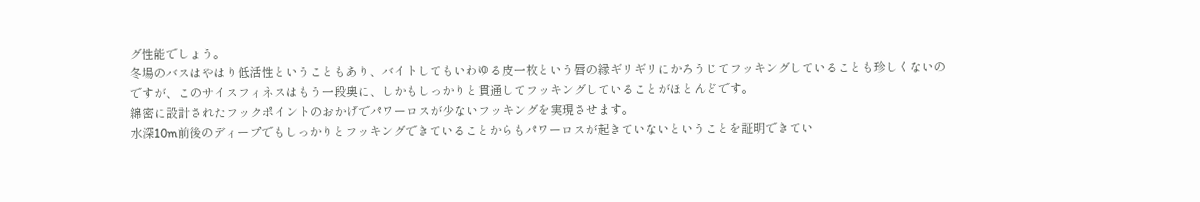グ性能でしょう。
冬場のバスはやはり低活性ということもあり、バイトしてもいわゆる皮一枚という唇の縁ギリギリにかろうじてフッキングしていることも珍しくないのですが、このサイスフィネスはもう一段奥に、しかもしっかりと貫通してフッキングしていることがほとんどです。
綿密に設計されたフックポイントのおかげでパワーロスが少ないフッキングを実現させます。
水深10m前後のディープでもしっかりとフッキングできていることからもパワーロスが起きていないということを証明できてい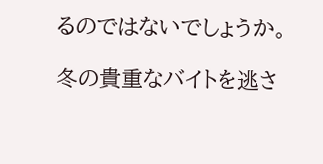るのではないでしょうか。

冬の貴重なバイトを逃さ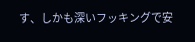す、しかも深いフッキングで安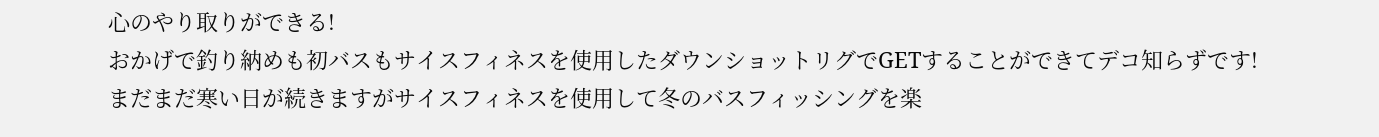心のやり取りができる!
おかげで釣り納めも初バスもサイスフィネスを使用したダウンショットリグでGETすることができてデコ知らずです!
まだまだ寒い日が続きますがサイスフィネスを使用して冬のバスフィッシングを楽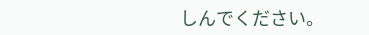しんでください。